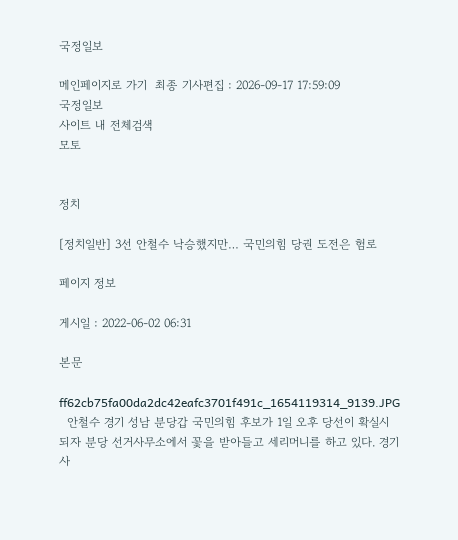국정일보

메인페이지로 가기  최종 기사편집 : 2026-09-17 17:59:09
국정일보
사이트 내 전체검색
모토


정치

[정치일반] 3선 안철수 낙승했지만… 국민의힘 당권 도전은 험로

페이지 정보

게시일 : 2022-06-02 06:31

본문

ff62cb75fa00da2dc42eafc3701f491c_1654119314_9139.JPG
  안철수 경기 성남 분당갑 국민의힘 후보가 1일 오후 당선이 확실시 되자 분당 선거사무소에서 꽃을 받아들고 세리머니를 하고 있다. 경기사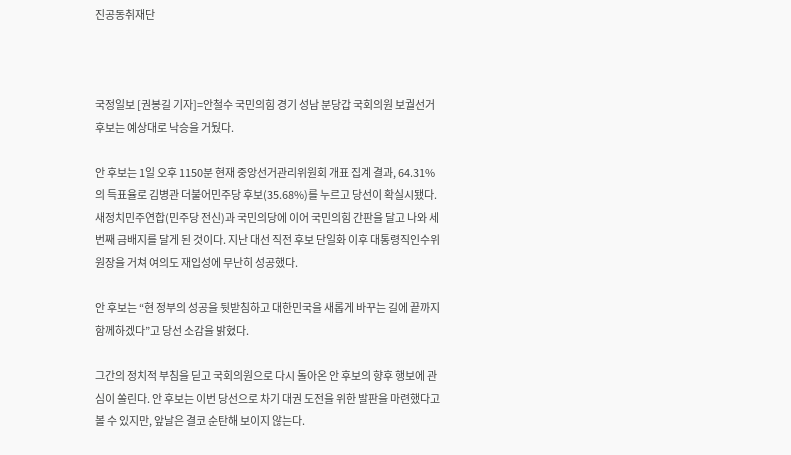진공동취재단



국정일보 [권봉길 기자]=안철수 국민의힘 경기 성남 분당갑 국회의원 보궐선거 후보는 예상대로 낙승을 거뒀다.

안 후보는 1일 오후 1150분 현재 중앙선거관리위원회 개표 집계 결과, 64.31%의 득표율로 김병관 더불어민주당 후보(35.68%)를 누르고 당선이 확실시됐다. 새정치민주연합(민주당 전신)과 국민의당에 이어 국민의힘 간판을 달고 나와 세 번째 금배지를 달게 된 것이다. 지난 대선 직전 후보 단일화 이후 대통령직인수위원장을 거쳐 여의도 재입성에 무난히 성공했다.

안 후보는 “현 정부의 성공을 뒷받침하고 대한민국을 새롭게 바꾸는 길에 끝까지 함께하겠다”고 당선 소감을 밝혔다.

그간의 정치적 부침을 딛고 국회의원으로 다시 돌아온 안 후보의 향후 행보에 관심이 쏠린다. 안 후보는 이번 당선으로 차기 대권 도전을 위한 발판을 마련했다고 볼 수 있지만, 앞날은 결코 순탄해 보이지 않는다.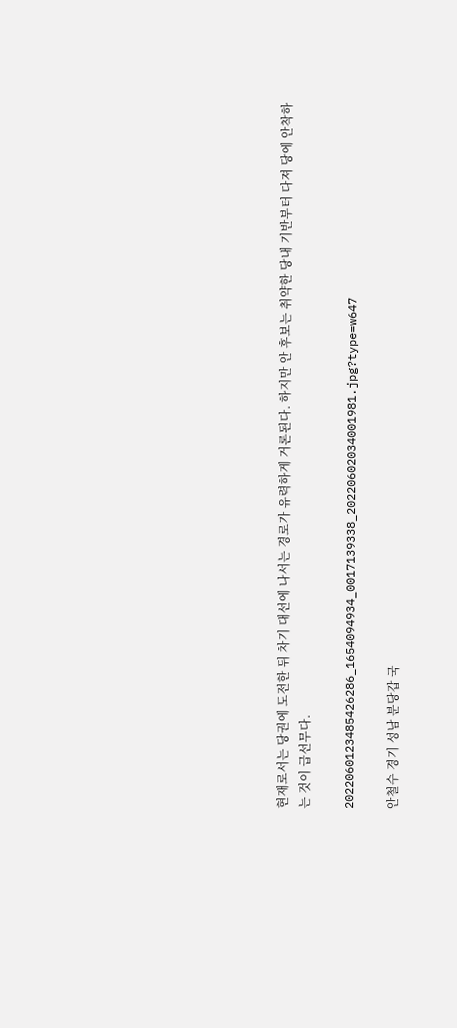현재로서는 당권에 도전한 뒤 차기 대선에 나서는 경로가 유력하게 거론된다. 하지만 안 후보는 취약한 당내 기반부터 다져 당에 안착하는 것이 급선무다.

2022060123485426286_1654094934_0017139338_20220602034001981.jpg?type=w647

안철수 경기 성남 분당갑 국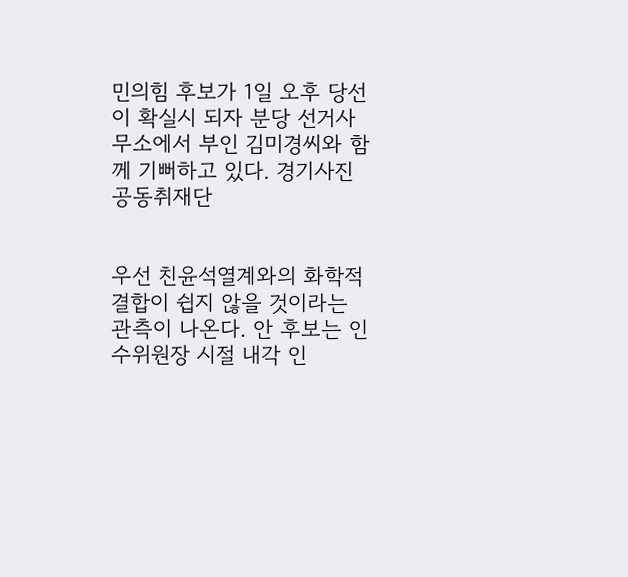민의힘 후보가 1일 오후 당선이 확실시 되자 분당 선거사무소에서 부인 김미경씨와 함께 기뻐하고 있다. 경기사진공동취재단


우선 친윤석열계와의 화학적 결합이 쉽지 않을 것이라는 관측이 나온다. 안 후보는 인수위원장 시절 내각 인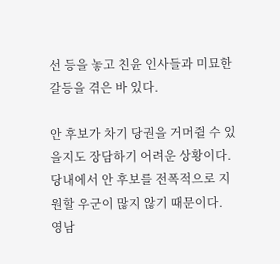선 등을 놓고 친윤 인사들과 미묘한 갈등을 겪은 바 있다.

안 후보가 차기 당권을 거머쥘 수 있을지도 장담하기 어려운 상황이다. 당내에서 안 후보를 전폭적으로 지원할 우군이 많지 않기 때문이다. 영남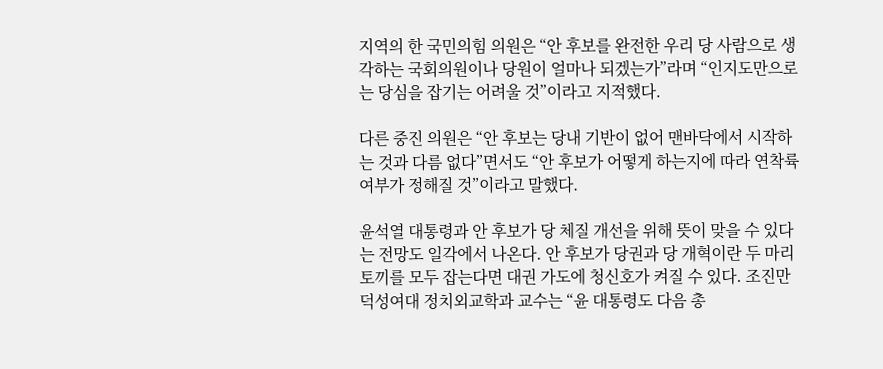지역의 한 국민의힘 의원은 “안 후보를 완전한 우리 당 사람으로 생각하는 국회의원이나 당원이 얼마나 되겠는가”라며 “인지도만으로는 당심을 잡기는 어려울 것”이라고 지적했다.

다른 중진 의원은 “안 후보는 당내 기반이 없어 맨바닥에서 시작하는 것과 다름 없다”면서도 “안 후보가 어떻게 하는지에 따라 연착륙 여부가 정해질 것”이라고 말했다.

윤석열 대통령과 안 후보가 당 체질 개선을 위해 뜻이 맞을 수 있다는 전망도 일각에서 나온다. 안 후보가 당권과 당 개혁이란 두 마리 토끼를 모두 잡는다면 대권 가도에 청신호가 켜질 수 있다. 조진만 덕성여대 정치외교학과 교수는 “윤 대통령도 다음 총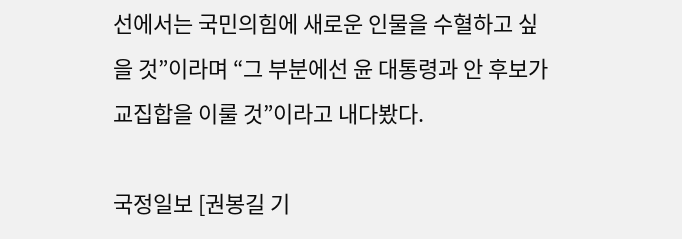선에서는 국민의힘에 새로운 인물을 수혈하고 싶을 것”이라며 “그 부분에선 윤 대통령과 안 후보가 교집합을 이룰 것”이라고 내다봤다.

국정일보 [권봉길 기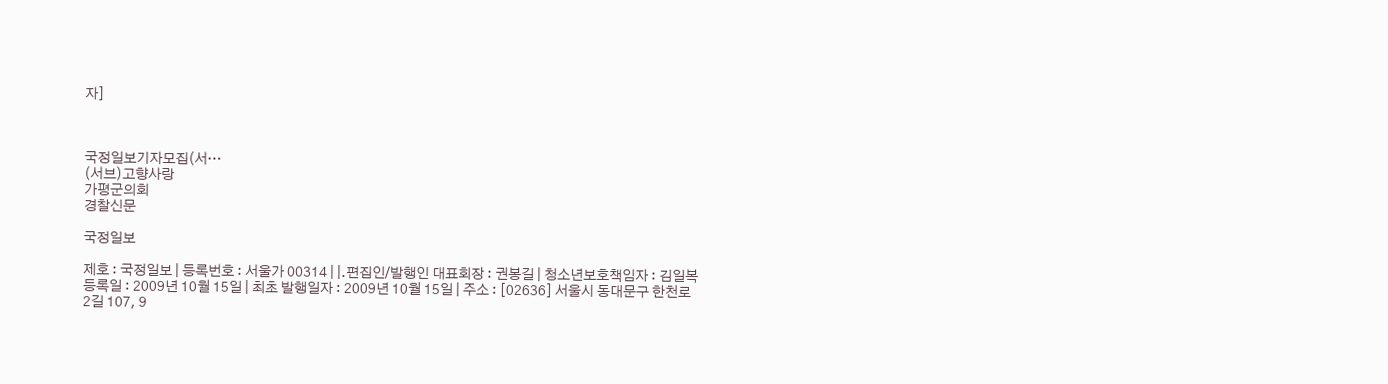자]



국정일보기자모집(서…
(서브)고향사랑
가평군의회
경찰신문

국정일보

제호 : 국정일보 | 등록번호 : 서울가 00314 | |.편집인/발행인 대표회장 : 권봉길 | 청소년보호책임자 : 김일복
등록일 : 2009년 10월 15일 | 최초 발행일자 : 2009년 10월 15일 | 주소 : [02636] 서울시 동대문구 한천로 2길 107, 9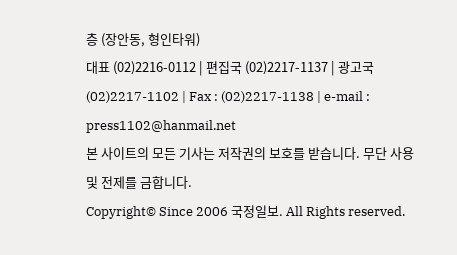층 (장안동, 형인타워)
대표 (02)2216-0112 | 편집국 (02)2217-1137 | 광고국 (02)2217-1102 | Fax : (02)2217-1138 | e-mail : press1102@hanmail.net
본 사이트의 모든 기사는 저작권의 보호를 받습니다. 무단 사용 및 전제를 금합니다.
Copyright© Since 2006 국정일보. All Rights reserved.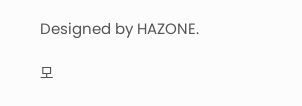Designed by HAZONE.

모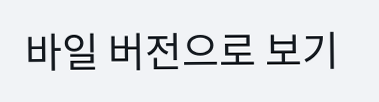바일 버전으로 보기